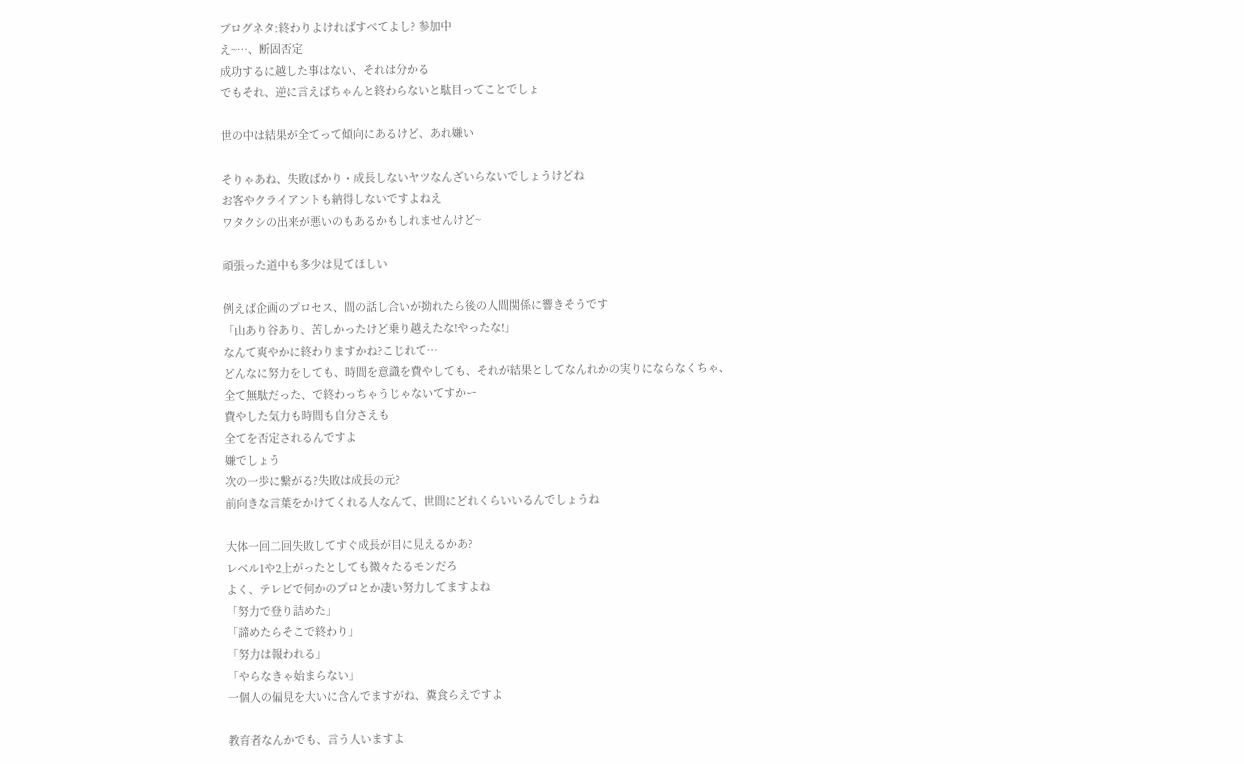ブログネタ:終わりよければすべてよし? 参加中
え~…、断固否定
成功するに越した事はない、それは分かる
でもそれ、逆に言えばちゃんと終わらないと駄目ってことでしょ

世の中は結果が全てって傾向にあるけど、あれ嫌い

そりゃあね、失敗ばかり・成長しないヤツなんざいらないでしょうけどね
お客やクライアントも納得しないですよねえ
ワタクシの出来が悪いのもあるかもしれませんけど~

頑張った道中も多少は見てほしい

例えば企画のプロセス、間の話し合いが拗れたら後の人間関係に響きそうです
「山あり谷あり、苦しかったけど乗り越えたな!やったな!」
なんて爽やかに終わりますかね?こじれて…
どんなに努力をしても、時間を意識を費やしても、それが結果としてなんれかの実りにならなくちゃ、
全て無駄だった、で終わっちゃうじゃないてすかー
費やした気力も時間も自分さえも
全てを否定されるんですよ
嫌でしょう
次の一歩に繋がる?失敗は成長の元?
前向きな言葉をかけてくれる人なんて、世間にどれくらいいるんでしょうね

大体一回二回失敗してすぐ成長が目に見えるかあ?
レベル1や2上がったとしても微々たるモンだろ
よく、テレビで何かのプロとか凄い努力してますよね
「努力で登り詰めた」
「諦めたらそこで終わり」
「努力は報われる」
「やらなきゃ始まらない」
一個人の偏見を大いに含んでますがね、糞食らえですよ

教育者なんかでも、言う人いますよ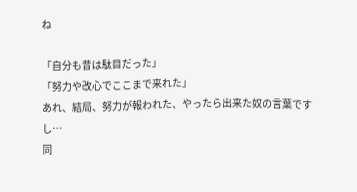ね

「自分も昔は駄目だった」
「努力や改心でここまで来れた」
あれ、結局、努力が報われた、やったら出来た奴の言葉ですし…
同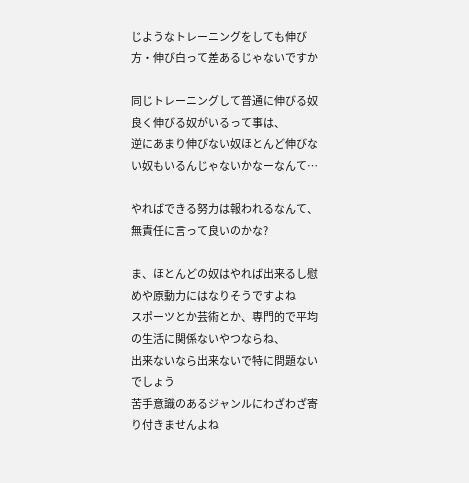じようなトレーニングをしても伸び方・伸び白って差あるじゃないですか

同じトレーニングして普通に伸びる奴良く伸びる奴がいるって事は、
逆にあまり伸びない奴ほとんど伸びない奴もいるんじゃないかなーなんて…

やればできる努力は報われるなんて、無責任に言って良いのかな?

ま、ほとんどの奴はやれば出来るし慰めや原動力にはなりそうですよね
スポーツとか芸術とか、専門的で平均の生活に関係ないやつならね、
出来ないなら出来ないで特に問題ないでしょう
苦手意識のあるジャンルにわざわざ寄り付きませんよね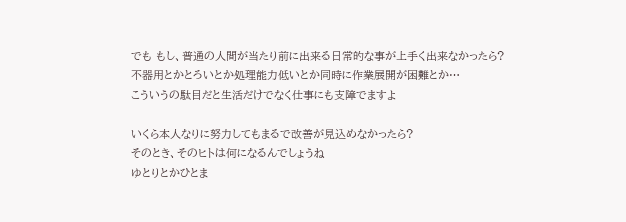でも もし、普通の人間が当たり前に出来る日常的な事が上手く出来なかったら?
不器用とかとろいとか処理能力低いとか同時に作業展開が困難とか…
こういうの駄目だと生活だけでなく仕事にも支障でますよ

いくら本人なりに努力してもまるで改善が見込めなかったら?
そのとき、そのヒトは何になるんでしょうね
ゆとりとかひとま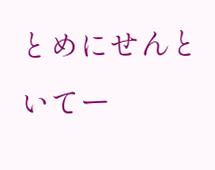とめにせんといてー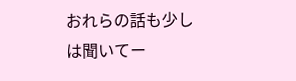おれらの話も少しは聞いてー